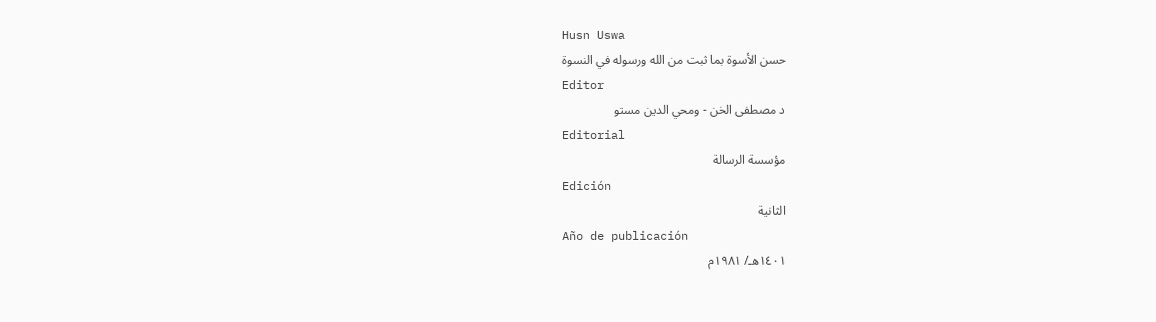Husn Uswa
حسن الأسوة بما ثبت من الله ورسوله في النسوة
Editor
د مصطفى الخن - ومحي الدين مستو
Editorial
مؤسسة الرسالة
Edición
الثانية
Año de publicación
١٤٠١هـ/ ١٩٨١م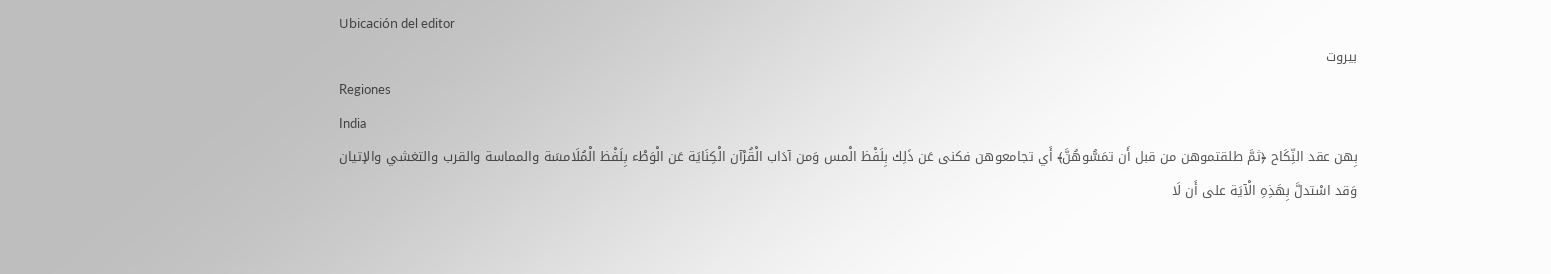Ubicación del editor
بيروت
Regiones
India
بِهن عقد النِّكَاح ﴿ثمَّ طلقتموهن من قبل أَن تمَسُّوهُنَّ﴾ أَي تجامعوهن فكنى عَن ذَلِك بِلَفْظ الْمس وَمن آدَاب الْقُرْآن الْكِنَايَة عَن الْوَطْء بِلَفْظ الْمُلَامسَة والمماسة والقرب والتغشي والإتيان
وَقد اسْتدلَّ بِهَذِهِ الْآيَة على أَن لَا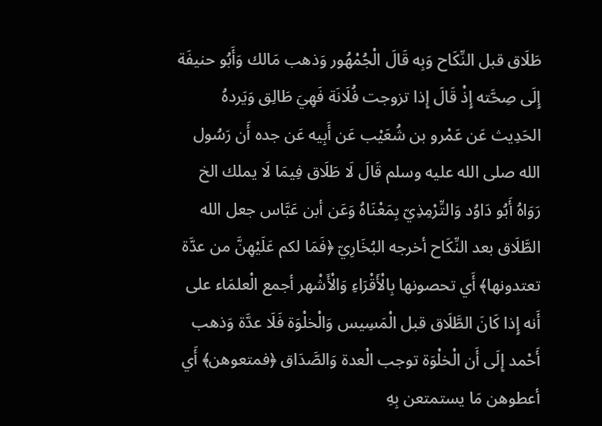طَلَاق قبل النِّكَاح وَبِه قَالَ الْجُمْهُور وَذهب مَالك وَأَبُو حنيفَة إِلَى صِحَّته إِذْ قَالَ إِذا تزوجت فُلَانَة فَهِيَ طَالِق وَيَردهُ الحَدِيث عَن عَمْرو بن شُعَيْب عَن أَبِيه عَن جده أَن رَسُول الله صلى الله عليه وسلم قَالَ لَا طَلَاق فِيمَا لَا يملك الخ رَوَاهُ أَبُو دَاوُد وَالتِّرْمِذِيّ بِمَعْنَاهُ وَعَن أبن عَبَّاس جعل الله الطَّلَاق بعد النِّكَاح أخرجه البُخَارِيّ ﴿فَمَا لكم عَلَيْهِنَّ من عدَّة تعتدونها﴾ أَي تحصونها بِالْأَقْرَاءِ وَالْأَشْهر أجمع الْعلمَاء على أَنه إِذا كَانَ الطَّلَاق قبل الْمَسِيس وَالْخلْوَة فَلَا عدَّة وَذهب أَحْمد إِلَى أَن الْخلْوَة توجب الْعدة وَالصَّدَاق ﴿فمتعوهن﴾ أَي أعطوهن مَا يستمتعن بِهِ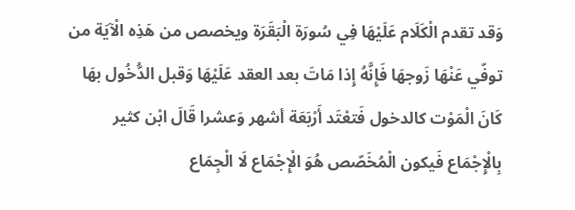وَقد تقدم الْكَلَام عَلَيْهَا فِي سُورَة الْبَقَرَة ويخصص من هَذِه الْآيَة من توفّي عَنْهَا زَوجهَا فَإِنَّهُ إِذا مَاتَ بعد العقد عَلَيْهَا وَقبل الدُّخُول بهَا كَانَ الْمَوْت كالدخول فَتعْتَد أَرْبَعَة أشهر وَعشرا قَالَ ابْن كثير بِالْإِجْمَاع فَيكون الْمُخَصّص هُوَ الْإِجْمَاع لَا الْجِمَاع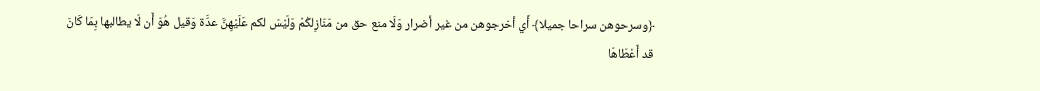﴿وسرحوهن سراحا جميلا﴾ أَي أخرجوهن من غير أضرار وَلَا منع حق من مَنَازِلكُمْ وَلَيْسَ لكم عَلَيْهِنَّ عدَّة وَقيل هُوَ أَن لَا يطالبها بِمَا كَانَ قد أَعْطَاهَا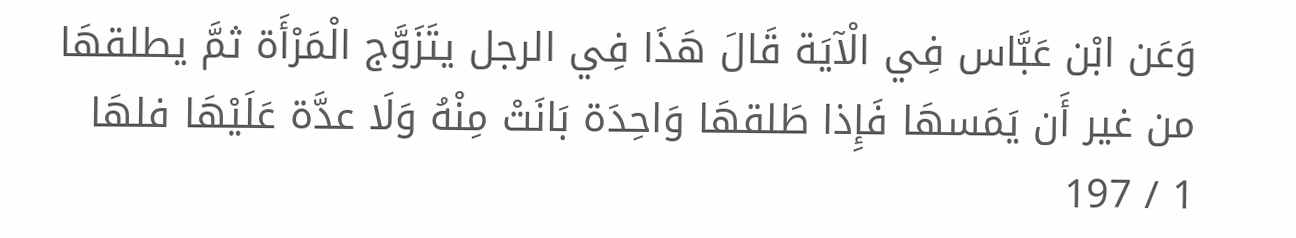وَعَن ابْن عَبَّاس فِي الْآيَة قَالَ هَذَا فِي الرجل يتَزَوَّج الْمَرْأَة ثمَّ يطلقهَا من غير أَن يَمَسهَا فَإِذا طَلقهَا وَاحِدَة بَانَتْ مِنْهُ وَلَا عدَّة عَلَيْهَا فلهَا
1 / 197